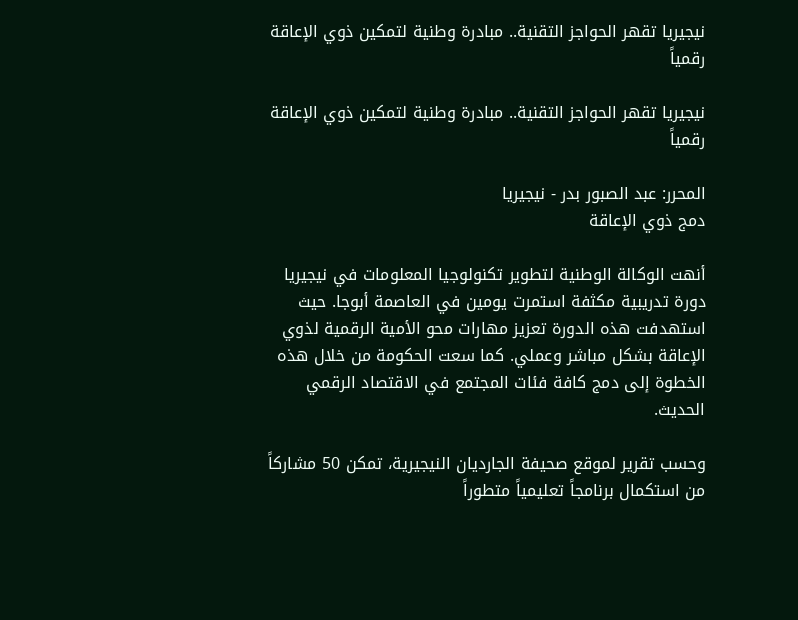نيجيريا تقهر الحواجز التقنية.. مبادرة وطنية لتمكين ذوي الإعاقة رقمياً

نيجيريا تقهر الحواجز التقنية.. مبادرة وطنية لتمكين ذوي الإعاقة رقمياً

المحرر: عبد الصبور بدر - نيجيريا
دمج ذوي الإعاقة

أنهت الوكالة الوطنية لتطوير تكنولوجيا المعلومات في نيجيريا دورة تدريبية مكثفة استمرت يومين في العاصمة أبوجا. حيث استهدفت هذه الدورة تعزيز مهارات محو الأمية الرقمية لذوي الإعاقة بشكل مباشر وعملي. كما سعت الحكومة من خلال هذه الخطوة إلى دمج كافة فئات المجتمع في الاقتصاد الرقمي الحديث.

وحسب تقرير لموقع صحيفة الجارديان النيجيرية، تمكن 50 مشاركاً من استكمال برنامجاً تعليمياً متطوراً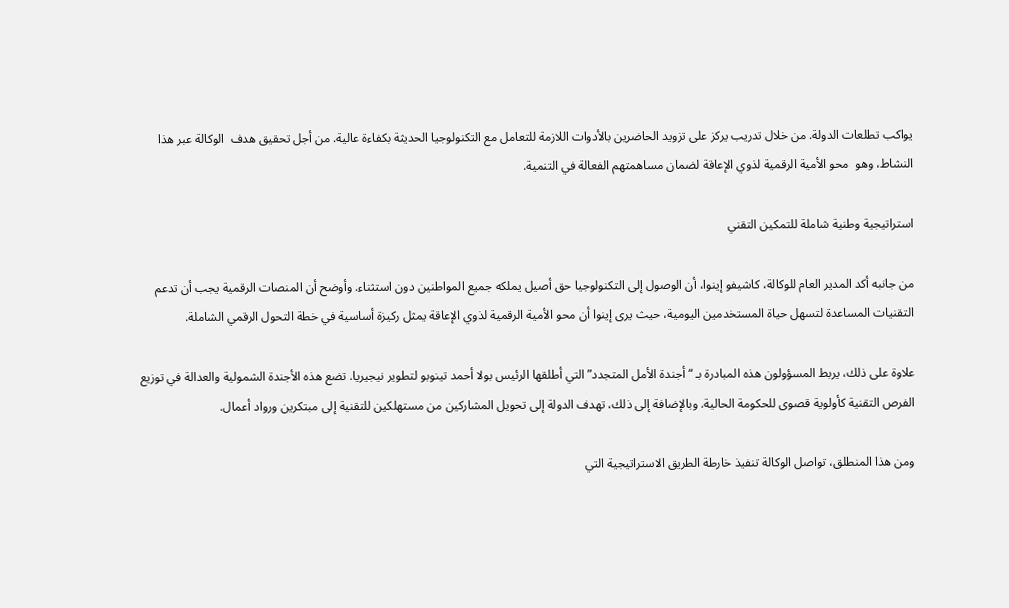يواكب تطلعات الدولة. من خلال تدريب يركز على تزويد الحاضرين بالأدوات اللازمة للتعامل مع التكنولوجيا الحديثة بكفاءة عالية. من أجل تحقيق هدف  الوكالة عبر هذا النشاط، وهو  محو الأمية الرقمية لذوي الإعاقة لضمان مساهمتهم الفعالة في التنمية.

استراتيجية وطنية شاملة للتمكين التقني

من جانبه أكد المدير العام للوكالة، كاشيفو إينوا، أن الوصول إلى التكنولوجيا حق أصيل يملكه جميع المواطنين دون استثناء. وأوضح أن المنصات الرقمية يجب أن تدعم التقنيات المساعدة لتسهل حياة المستخدمين اليومية، حيث يرى إينوا أن محو الأمية الرقمية لذوي الإعاقة يمثل ركيزة أساسية في خطة التحول الرقمي الشاملة.

علاوة على ذلك، يربط المسؤولون هذه المبادرة بـ “أجندة الأمل المتجدد” التي أطلقها الرئيس بولا أحمد تينوبو لتطوير نيجيريا. تضع هذه الأجندة الشمولية والعدالة في توزيع الفرص التقنية كأولوية قصوى للحكومة الحالية. وبالإضافة إلى ذلك، تهدف الدولة إلى تحويل المشاركين من مستهلكين للتقنية إلى مبتكرين ورواد أعمال.

ومن هذا المنطلق، تواصل الوكالة تنفيذ خارطة الطريق الاستراتيجية التي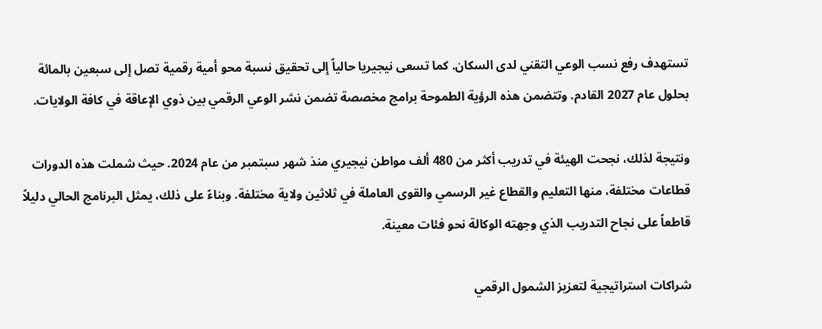تستهدف رفع نسب الوعي التقني لدى السكان. كما تسعى نيجيريا حالياً إلى تحقيق نسبة محو أمية رقمية تصل إلى سبعين بالمائة بحلول عام 2027 القادم. وتتضمن هذه الرؤية الطموحة برامج مخصصة تضمن نشر الوعي الرقمي بين ذوي الإعاقة في كافة الولايات.

ونتيجة لذلك، نجحت الهيئة في تدريب أكثر من 480 ألف مواطن نيجيري منذ شهر سبتمبر من عام 2024. حيث شملت هذه الدورات قطاعات مختلفة، منها التعليم والقطاع غير الرسمي والقوى العاملة في ثلاثين ولاية مختلفة. وبناءً على ذلك، يمثل البرنامج الحالي دليلاً قاطعاً على نجاح التدريب الذي وجهته الوكالة نحو فئات معينة.

شراكات استراتيجية لتعزيز الشمول الرقمي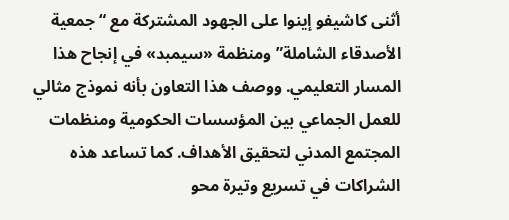أثنى كاشيفو إينوا على الجهود المشتركة مع “جمعية الأصدقاء الشاملة” ومنظمة «سيمبد» في إنجاح هذا المسار التعليمي. ووصف هذا التعاون بأنه نموذج مثالي للعمل الجماعي بين المؤسسات الحكومية ومنظمات المجتمع المدني لتحقيق الأهداف. كما تساعد هذه الشراكات في تسريع وتيرة محو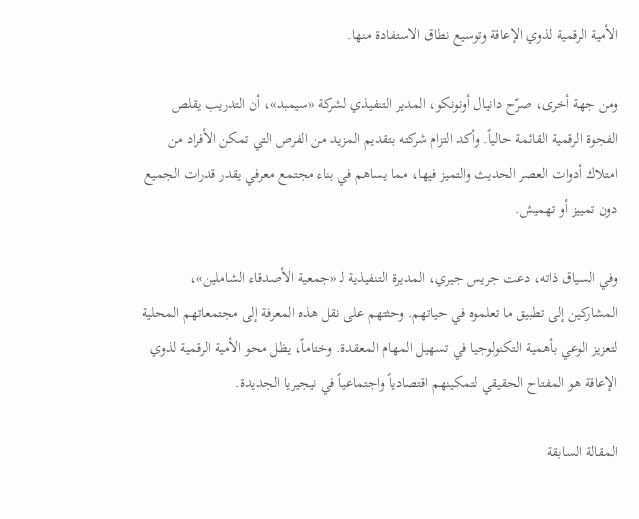الأمية الرقمية لذوي الإعاقة وتوسيع نطاق الاستفادة منها.

ومن جهة أخرى، صرّح دانيال أونونكو، المدير التنفيذي لشركة «سيمبد»، أن التدريب يقلص الفجوة الرقمية القائمة حالياً. وأكد التزام شركته بتقديم المزيد من الفرص التي تمكن الأفراد من امتلاك أدوات العصر الحديث والتميز فيها، مما يساهم في بناء مجتمع معرفي يقدر قدرات الجميع دون تمييز أو تهميش.

وفي السياق ذاته، دعت جريس جيري، المديرة التنفيذية لـ «جمعية الأصدقاء الشاملين»، المشاركين إلى تطبيق ما تعلموه في حياتهم. وحثتهم على نقل هذه المعرفة إلى مجتمعاتهم المحلية لتعزيز الوعي بأهمية التكنولوجيا في تسهيل المهام المعقدة. وختاماً، يظل محو الأمية الرقمية لذوي الإعاقة هو المفتاح الحقيقي لتمكينهم اقتصادياً واجتماعياً في نيجيريا الجديدة.

المقالة السابقة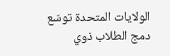الولايات المتحدة توسّع دمج الطلاب ذوي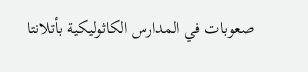صعوبات في المدارس الكاثوليكية بأتلانتا